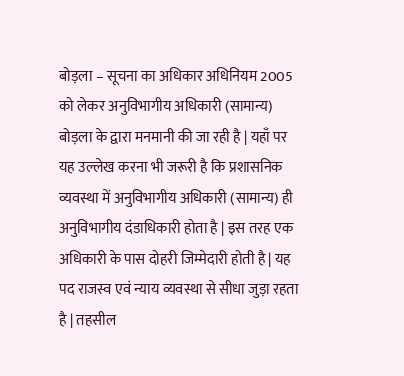बोड़ला – सूचना का अधिकार अधिनियम 2005 को लेकर अनुविभागीय अधिकारी (सामान्य) बोड़ला के द्वारा मनमानी की जा रही है | यहाँ पर यह उल्लेख करना भी जरूरी है कि प्रशासनिक व्यवस्था में अनुविभागीय अधिकारी (सामान्य) ही अनुविभागीय दंडाधिकारी होता है | इस तरह एक अधिकारी के पास दोहरी जिम्मेदारी होती है | यह पद राजस्व एवं न्याय व्यवस्था से सीधा जुड़ा रहता है | तहसील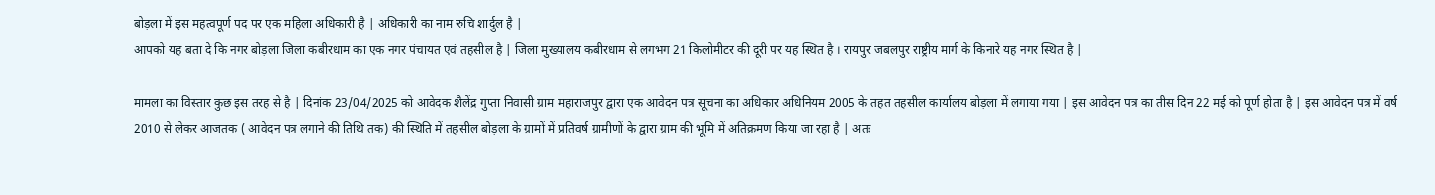बोड़ला में इस महत्वपूर्ण पद पर एक महिला अधिकारी है | अधिकारी का नाम रुचि शार्दुल है |
आपको यह बता दे कि नगर बोड़ला जिला कबीरधाम का एक नगर पंचायत एवं तहसील है | जिला मुख्यालय कबीरधाम से लगभग 21 किलोमीटर की दूरी पर यह स्थित है । रायपुर जबलपुर राष्ट्रीय मार्ग के किनारे यह नगर स्थित है |

मामला का विस्तार कुछ इस तरह से है | दिनांक 23/04/2025 को आवेदक शैलेंद्र गुप्ता निवासी ग्राम महाराजपुर द्वारा एक आवेदन पत्र सूचना का अधिकार अधिनियम 2005 के तहत तहसील कार्यालय बोड़ला में लगाया गया | इस आवेदन पत्र का तीस दिन 22 मई को पूर्ण होता है | इस आवेदन पत्र में वर्ष 2010 से लेकर आजतक ( आवेदन पत्र लगाने की तिथि तक) की स्थिति में तहसील बोड़ला के ग्रामों में प्रतिवर्ष ग्रामीणों के द्वारा ग्राम की भूमि में अतिक्रमण किया जा रहा है | अतः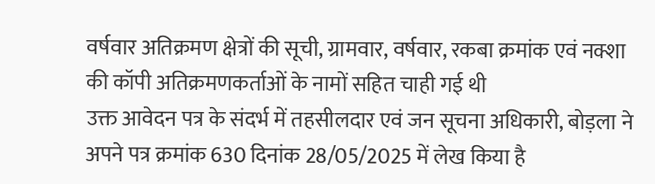वर्षवार अतिक्रमण क्षेत्रों की सूची, ग्रामवार, वर्षवार, रकबा क्रमांक एवं नक्शा की कॉपी अतिक्रमणकर्ताओं के नामों सहित चाही गई थी
उक्त आवेदन पत्र के संदर्भ में तहसीलदार एवं जन सूचना अधिकारी, बोड़ला ने अपने पत्र क्रमांक 630 दिनांक 28/05/2025 में लेख किया है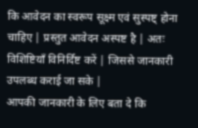कि आवेदन का स्वरूप सूक्ष्म एवं सुस्पष्ट् होना चाहिए | प्रस्तुत आवेदन अस्पष्ट है | अतः विशिष्टियाँ विनिर्दिष्ट करें | जिससे जानकारी उपलब्ध कराई जा सके |
आपकी जानकारी के लिए बता दे कि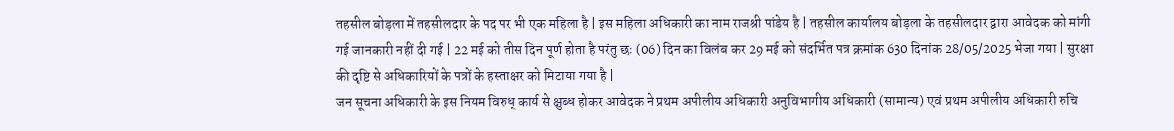तहसील बोड़ला में तहसीलदार के पद पर भी एक महिला है | इस महिला अधिकारी का नाम राजश्री पांडेय है | तहसील कार्यालय बोड़ला के तहसीलदार द्वारा आवेदक को मांगी गई जानकारी नहीं दी गई | 22 मई को तीस दिन पूर्ण होता है परंतु छः (06) दिन का विलंब कर 29 मई को संदर्भित पत्र क्रमांक 630 दिनांक 28/05/2025 भेजा गया | सुरक्षा की दृष्टि से अधिकारियों के पत्रों के हस्ताक्षर को मिटाया गया है |
जन सूचना अधिकारी के इस नियम विरुध् कार्य से क्षुब्ध होकर आवेदक ने प्रथम अपीलीय अधिकारी अनुविभागीय अधिकारी (सामान्य) एवं प्रथम अपीलीय अधिकारी रुचि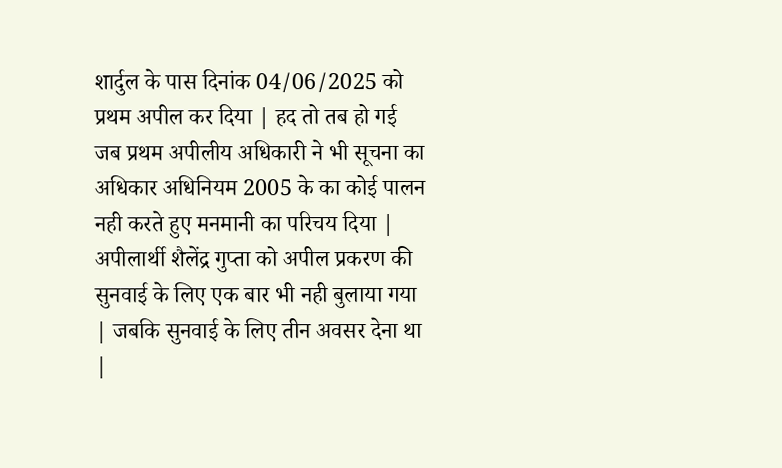शार्दुल के पास दिनांक 04/06/2025 को प्रथम अपील कर दिया | हद तो तब हो गई जब प्रथम अपीलीय अधिकारी ने भी सूचना का अधिकार अधिनियम 2005 के का कोई पालन नही करते हुए मनमानी का परिचय दिया |
अपीलार्थी शैलेंद्र गुप्ता को अपील प्रकरण की सुनवाई के लिए एक बार भी नही बुलाया गया | जबकि सुनवाई के लिए तीन अवसर देना था |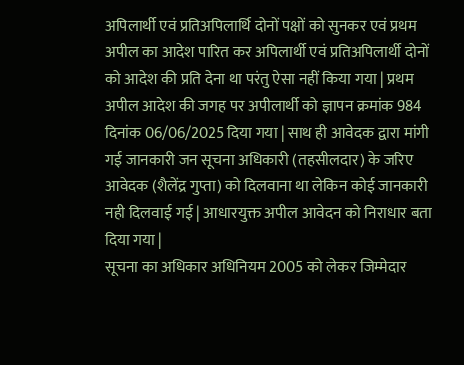अपिलार्थी एवं प्रतिअपिलार्थि दोनों पक्षों को सुनकर एवं प्रथम अपील का आदेश पारित कर अपिलार्थी एवं प्रतिअपिलार्थी दोनों को आदेश की प्रति देना था परंतु ऐसा नहीं किया गया | प्रथम अपील आदेश की जगह पर अपीलार्थी को ज्ञापन क्रमांक 984 दिनांक 06/06/2025 दिया गया | साथ ही आवेदक द्वारा मांगी गई जानकारी जन सूचना अधिकारी (तहसीलदार) के जरिए आवेदक (शैलेंद्र गुप्ता) को दिलवाना था लेकिन कोई जानकारी नही दिलवाई गई | आधारयुक्त अपील आवेदन को निराधार बता दिया गया |
सूचना का अधिकार अधिनियम 2005 को लेकर जिम्मेदार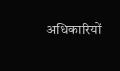अधिकारियों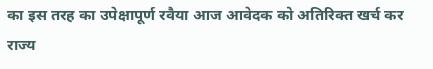का इस तरह का उपेक्षापूर्ण रवैया आज आवेदक को अतिरिक्त खर्च कर राज्य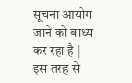सूचना आयोग जाने को बाध्य कर रहा है | इस तरह से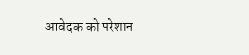आवेदक को परेशान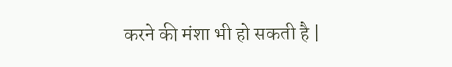करने की मंशा भी हो सकती है |